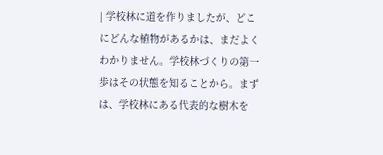| 学校林に道を作りましたが、どこにどんな植物があるかは、まだよくわかりません。学校林づくりの第一歩はその状態を知ることから。まずは、学校林にある代表的な樹木を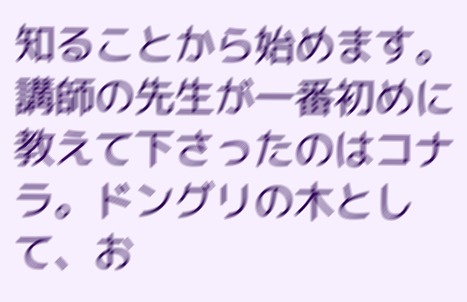知ることから始めます。講師の先生が一番初めに教えて下さったのはコナラ。ドングリの木として、お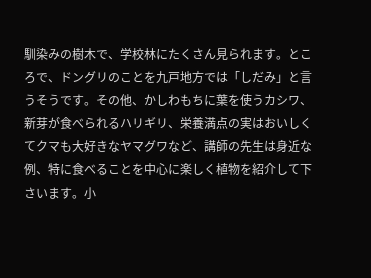馴染みの樹木で、学校林にたくさん見られます。ところで、ドングリのことを九戸地方では「しだみ」と言うそうです。その他、かしわもちに葉を使うカシワ、新芽が食べられるハリギリ、栄養満点の実はおいしくてクマも大好きなヤマグワなど、講師の先生は身近な例、特に食べることを中心に楽しく植物を紹介して下さいます。小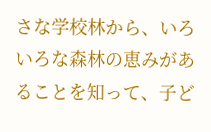さな学校林から、いろいろな森林の恵みがあることを知って、子ど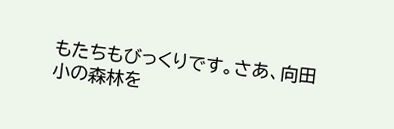もたちもびっくりです。さあ、向田小の森林を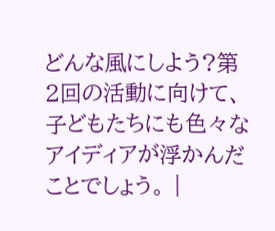どんな風にしよう?第2回の活動に向けて、子どもたちにも色々なアイディアが浮かんだことでしょう。 |